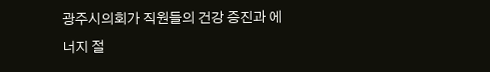광주시의회가 직원들의 건강 증진과 에너지 절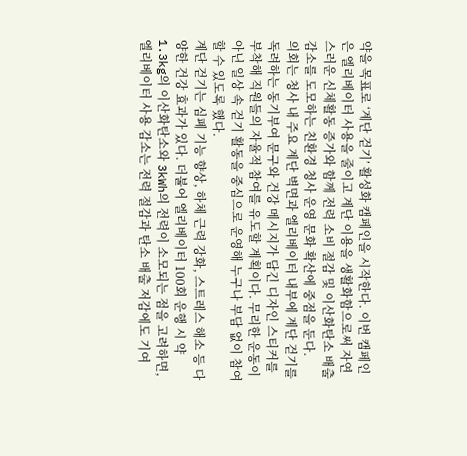약을 목표로 ‘계단 걷기’ 활성화 캠페인을 시작한다. 이번 캠페인은 엘리베이터 사용을 줄이고 계단 이용을 생활화함으로써 자연스러운 신체활동 증가와 함께 전력 소비 절감 및 이산화탄소 배출 감소를 도모하는 친환경 청사 운영 문화 확산에 중점을 둔다.
의회는 청사 내 주요 계단 벽면과 엘리베이터 내부에 계단 걷기를 독려하는 동기부여 문구와 건강 메시지가 담긴 디자인 스티커를 부착해 직원들의 자율적 참여를 유도할 계획이다. 무리한 운동이 아닌 일상 속 걷기 활동을 중심으로 운영해 누구나 부담 없이 참여할 수 있도록 했다.
계단 걷기는 심폐 기능 향상, 하체 근력 강화, 스트레스 해소 등 다양한 건강 효과가 있다. 더불어 엘리베이터 100회 운행 시 약 1.3kg의 이산화탄소와 3kWh의 전력이 소모되는 점을 고려하면, 엘리베이터 사용 감소는 전력 절감과 탄소 배출 저감에도 기여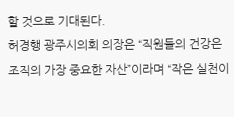할 것으로 기대된다.
허경행 광주시의회 의장은 “직원들의 건강은 조직의 가장 중요한 자산”이라며 “작은 실천이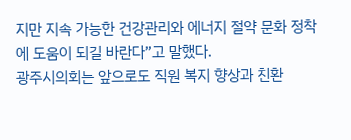지만 지속 가능한 건강관리와 에너지 절약 문화 정착에 도움이 되길 바란다”고 말했다.
광주시의회는 앞으로도 직원 복지 향상과 친환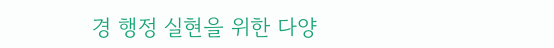경 행정 실현을 위한 다양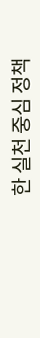한 실천 중심 정책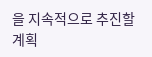을 지속적으로 추진할 계획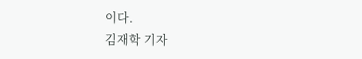이다.
김재학 기자